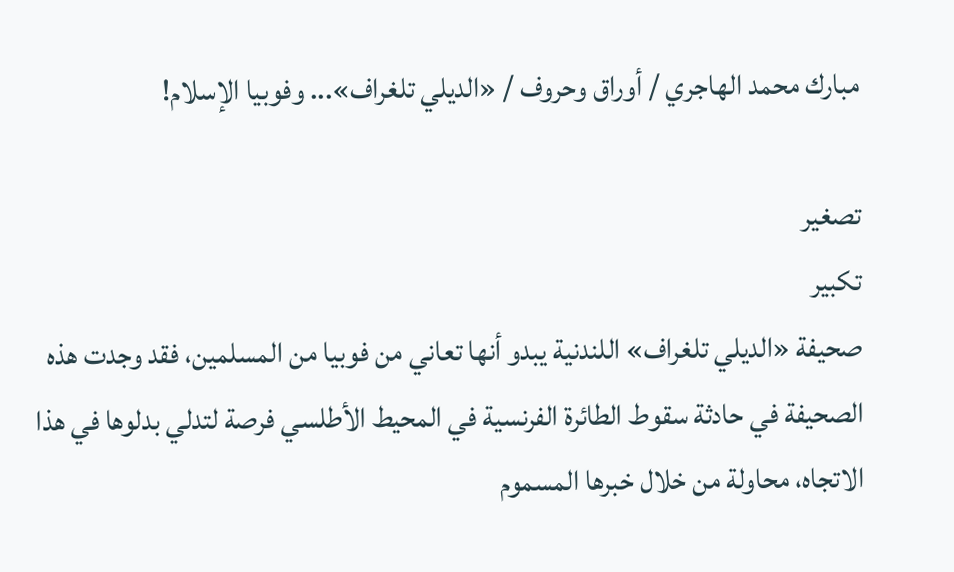مبارك محمد الهاجري / أوراق وحروف / «الديلي تلغراف»... وفوبيا الإسلام!

تصغير
تكبير
صحيفة «الديلي تلغراف» اللندنية يبدو أنها تعاني من فوبيا من المسلمين، فقد وجدت هذه الصحيفة في حادثة سقوط الطائرة الفرنسية في المحيط الأطلسي فرصة لتدلي بدلوها في هذا الاتجاه، محاولة من خلال خبرها المسموم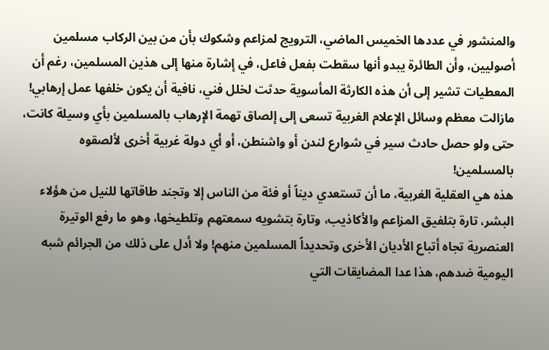والمنشور في عددها الخميس الماضي، الترويج لمزاعم وشكوك بأن من بين الركاب مسلمين أصوليين، وأن الطائرة يبدو أنها سقطت بفعل فاعل، في إشارة منها إلى هذين المسلمين، رغم أن المعطيات تشير إلى أن هذه الكارثة المأسوية حدثت لخلل فني، نافية أن يكون خلفها عمل إرهابي!
مازالت معظم وسائل الإعلام الغربية تسعى إلى إلصاق تهمة الإرهاب بالمسلمين بأي وسيلة كانت، حتى ولو حصل حادث سير في شوارع لندن أو واشنطن، أو أي دولة غربية أخرى لألصقوه بالمسلمين!
هذه هي العقلية الغربية، ما أن تستعدي ديناً أو فئة من الناس إلا وتجند طاقاتها للنيل من هؤلاء البشر، تارة بتلفيق المزاعم والأكاذيب، وتارة بتشويه سمعتهم وتلطيخها، وهو ما رفع الوتيرة العنصرية تجاه أتباع الأديان الأخرى وتحديداً المسلمين منهم! ولا أدل على ذلك من الجرائم شبه اليومية ضدهم، هذا عدا المضايقات التي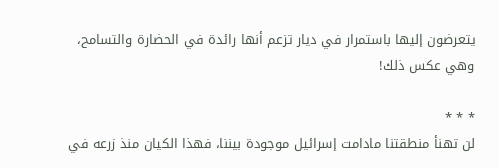يتعرضون إليها باستمرار في ديار تزعم أنها رائدة في الحضارة والتسامح، وهي عكس ذلك!

* * *
لن تهنأ منطقتنا مادامت إسرائيل موجودة بيننا، فهذا الكيان منذ زرعه في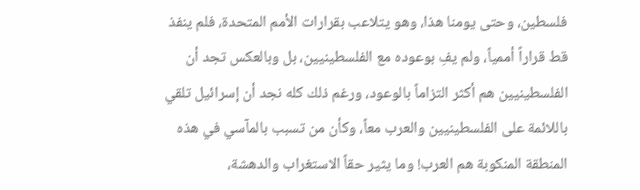فلسطين، وحتى يومنا هذا، وهو يتلاعب بقرارات الأمم المتحدة، فلم ينفذ قط قراراً أممياً، ولم يفِ بوعوده مع الفلسطينيين، بل وبالعكس تجد أن الفلسطينيين هم أكثر التزاماً بالوعود، ورغم ذلك كله نجد أن إسرائيل تلقي باللائمة على الفلسطينيين والعرب معاً، وكأن من تسبب بالمآسي في هذه المنطقة المنكوبة هم العرب! وما يثير حقاً الاستغراب والدهشة،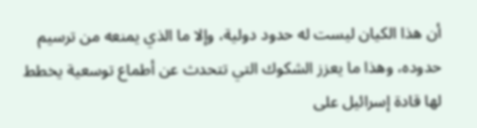أن هذا الكيان ليست له حدود دولية، وإلا ما الذي يمنعه من ترسيم حدوده، وهذا ما يعزز الشكوك التي تتحدث عن أطماع توسعية يخطط لها قادة إسرائيل على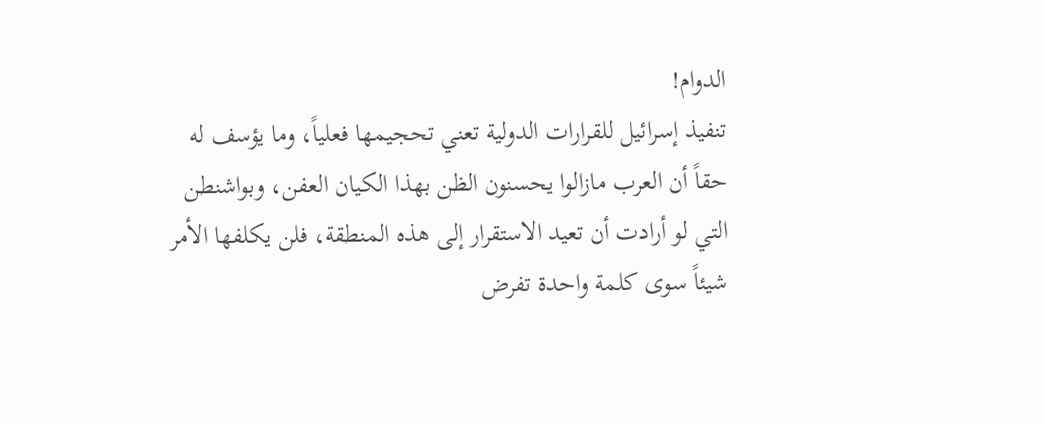الدوام!
تنفيذ إسرائيل للقرارات الدولية تعني تحجيمها فعلياً، وما يؤسف له حقاً أن العرب مازالوا يحسنون الظن بهذا الكيان العفن، وبواشنطن التي لو أرادت أن تعيد الاستقرار إلى هذه المنطقة، فلن يكلفها الأمر شيئاً سوى كلمة واحدة تفرض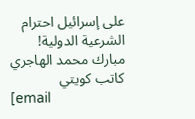على إسرائيل احترام الشرعية الدولية!
مبارك محمد الهاجري
كاتب كويتي
[email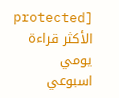protected]
الأكثر قراءة
يومي
اسبوعي